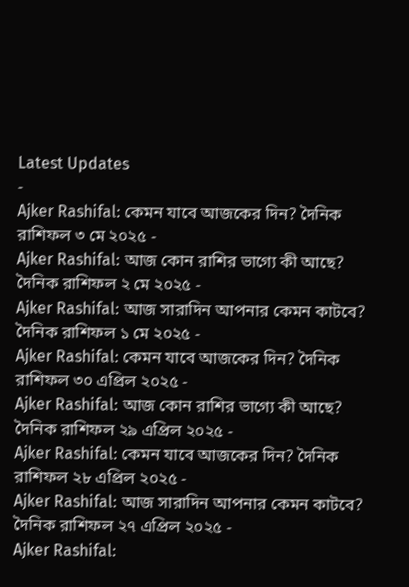Latest Updates
-
Ajker Rashifal: কেমন যাবে আজকের দিন? দৈনিক রাশিফল ৩ মে ২০২৫ -
Ajker Rashifal: আজ কোন রাশির ভাগ্যে কী আছে? দৈনিক রাশিফল ২ মে ২০২৫ -
Ajker Rashifal: আজ সারাদিন আপনার কেমন কাটবে? দৈনিক রাশিফল ১ মে ২০২৫ -
Ajker Rashifal: কেমন যাবে আজকের দিন? দৈনিক রাশিফল ৩০ এপ্রিল ২০২৫ -
Ajker Rashifal: আজ কোন রাশির ভাগ্যে কী আছে? দৈনিক রাশিফল ২৯ এপ্রিল ২০২৫ -
Ajker Rashifal: কেমন যাবে আজকের দিন? দৈনিক রাশিফল ২৮ এপ্রিল ২০২৫ -
Ajker Rashifal: আজ সারাদিন আপনার কেমন কাটবে? দৈনিক রাশিফল ২৭ এপ্রিল ২০২৫ -
Ajker Rashifal: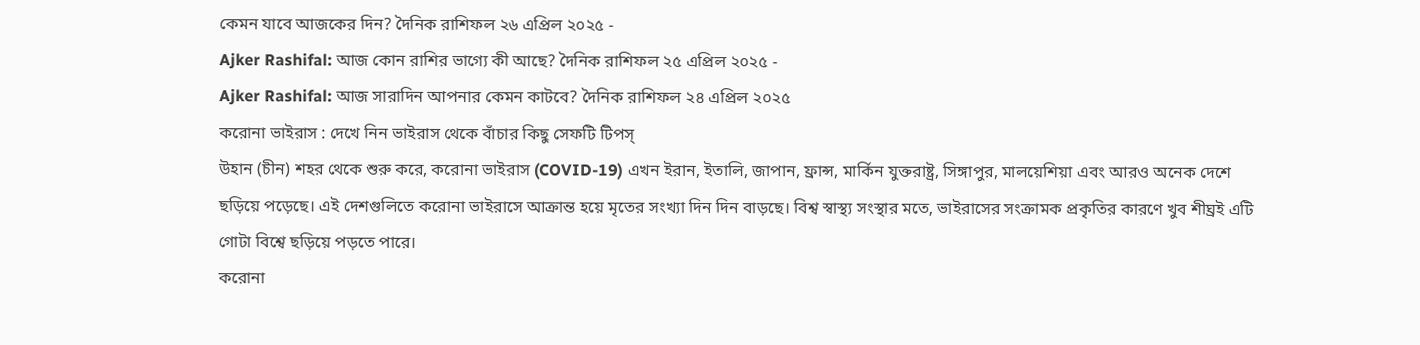কেমন যাবে আজকের দিন? দৈনিক রাশিফল ২৬ এপ্রিল ২০২৫ -
Ajker Rashifal: আজ কোন রাশির ভাগ্যে কী আছে? দৈনিক রাশিফল ২৫ এপ্রিল ২০২৫ -
Ajker Rashifal: আজ সারাদিন আপনার কেমন কাটবে? দৈনিক রাশিফল ২৪ এপ্রিল ২০২৫
করোনা ভাইরাস : দেখে নিন ভাইরাস থেকে বাঁচার কিছু সেফটি টিপস্
উহান (চীন) শহর থেকে শুরু করে, করোনা ভাইরাস (COVID-19) এখন ইরান, ইতালি, জাপান, ফ্রান্স, মার্কিন যুক্তরাষ্ট্র, সিঙ্গাপুর, মালয়েশিয়া এবং আরও অনেক দেশে ছড়িয়ে পড়েছে। এই দেশগুলিতে করোনা ভাইরাসে আক্রান্ত হয়ে মৃতের সংখ্যা দিন দিন বাড়ছে। বিশ্ব স্বাস্থ্য সংস্থার মতে, ভাইরাসের সংক্রামক প্রকৃতির কারণে খুব শীঘ্রই এটি গোটা বিশ্বে ছড়িয়ে পড়তে পারে।
করোনা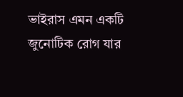ভাইরাস এমন একটি জুনোটিক রোগ যার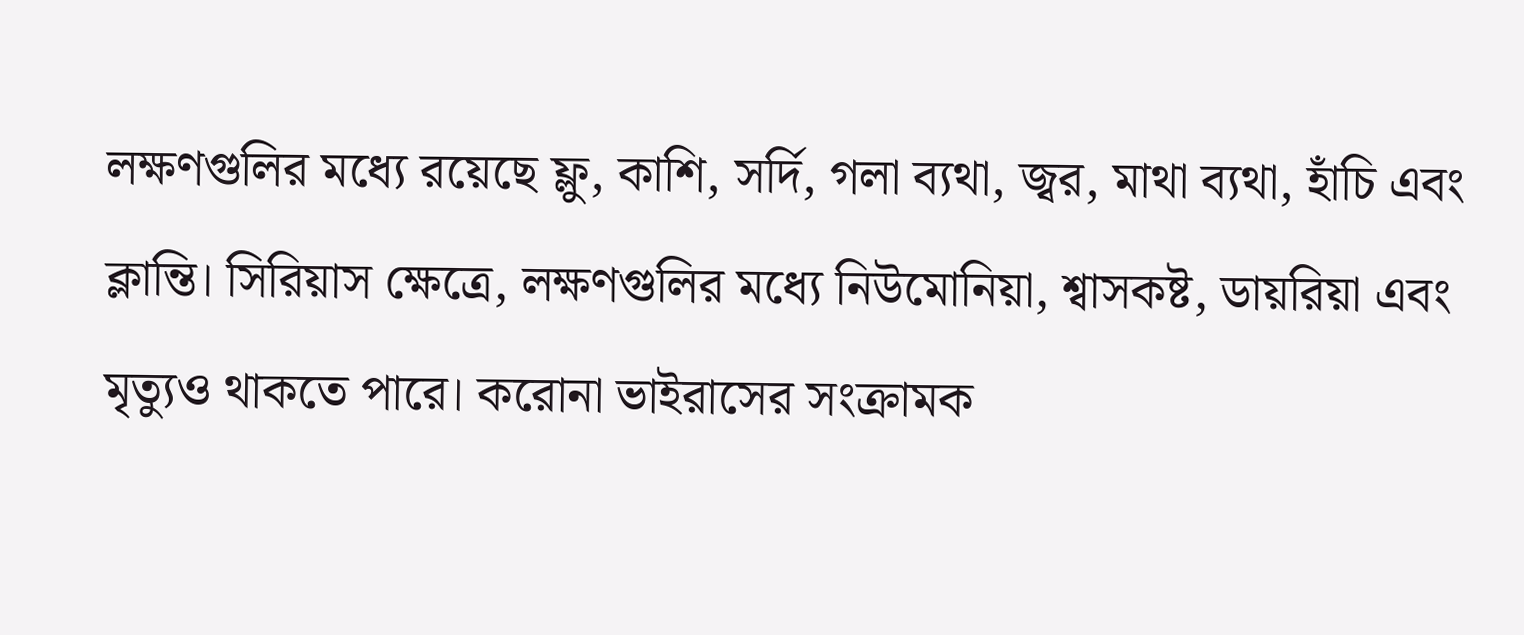লক্ষণগুলির মধ্যে রয়েছে ফ্লু, কাশি, সর্দি, গলা ব্যথা, জ্বর, মাথা ব্যথা, হাঁচি এবং ক্লান্তি। সিরিয়াস ক্ষেত্রে, লক্ষণগুলির মধ্যে নিউমোনিয়া, শ্বাসকষ্ট, ডায়রিয়া এবং মৃত্যুও থাকতে পারে। করোনা ভাইরাসের সংক্রামক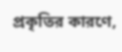প্রকৃতির কারণে,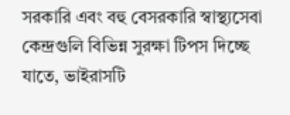সরকারি এবং বহু বেসরকারি স্বাস্থ্যসেবা কেন্দ্রগুলি বিভিন্ন সুরক্ষা টিপস দিচ্ছে যাতে, ভাইরাসটি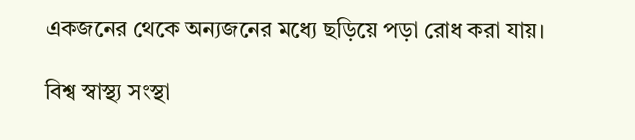একজনের থেকে অন্যজনের মধ্যে ছড়িয়ে পড়া রোধ করা যায়।

বিশ্ব স্বাস্থ্য সংস্থা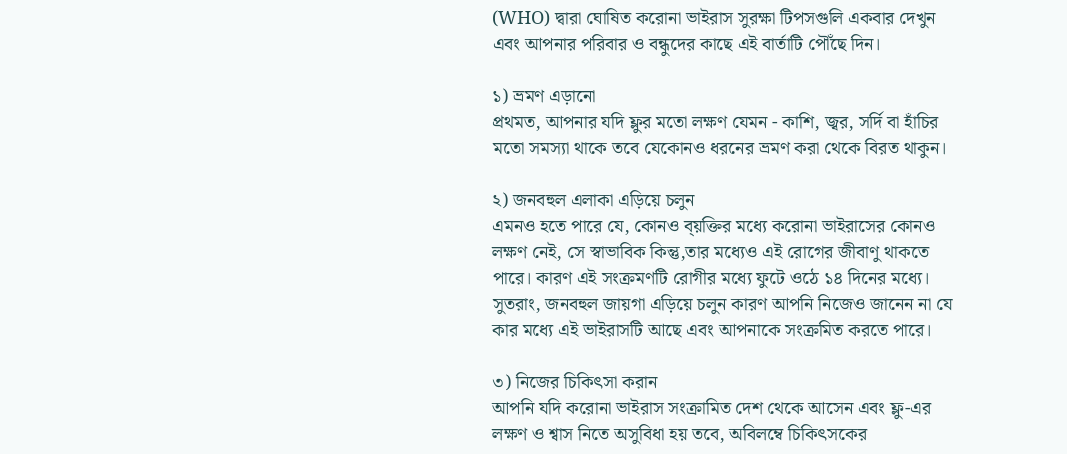(WHO) দ্বারা ঘোষিত করোনা ভাইরাস সুরক্ষা টিপসগুলি একবার দেখুন এবং আপনার পরিবার ও বন্ধুদের কাছে এই বার্তাটি পৌঁছে দিন।

১) ভ্রমণ এড়ানো
প্রথমত, আপনার যদি ফ্লুর মতো লক্ষণ যেমন - কাশি, জ্বর, সর্দি বা হাঁচির মতো সমস্যা থাকে তবে যেকোনও ধরনের ভ্রমণ করা থেকে বিরত থাকুন।

২) জনবহুল এলাকা এড়িয়ে চলুন
এমনও হতে পারে যে, কোনও ব্য়ক্তির মধ্যে করোনা ভাইরাসের কোনও লক্ষণ নেই, সে স্বাভাবিক কিন্তু,তার মধ্যেও এই রোগের জীবাণু থাকতে পারে। কারণ এই সংক্রমণটি রোগীর মধ্যে ফুটে ওঠে ১৪ দিনের মধ্যে। সুতরাং, জনবহুল জায়গা এড়িয়ে চলুন কারণ আপনি নিজেও জানেন না যে কার মধ্যে এই ভাইরাসটি আছে এবং আপনাকে সংক্রমিত করতে পারে।

৩) নিজের চিকিৎসা করান
আপনি যদি করোনা ভাইরাস সংক্রামিত দেশ থেকে আসেন এবং ফ্লু-এর লক্ষণ ও শ্বাস নিতে অসুবিধা হয় তবে, অবিলম্বে চিকিৎসকের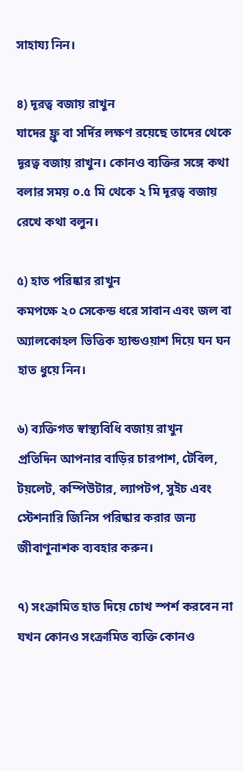সাহায্য নিন।

৪) দূরত্ব বজায় রাখুন
যাদের ফ্লু বা সর্দির লক্ষণ রয়েছে তাদের থেকে দূরত্ব বজায় রাখুন। কোনও ব্যক্তির সঙ্গে কথা বলার সময় ০.৫ মি থেকে ২ মি দূরত্ব বজায় রেখে কথা বলুন।

৫) হাত পরিষ্কার রাখুন
কমপক্ষে ২০ সেকেন্ড ধরে সাবান এবং জল বা অ্যালকোহল ভিত্তিক হ্যান্ডওয়াশ দিয়ে ঘন ঘন হাত ধুয়ে নিন।

৬) ব্যক্তিগত স্বাস্থ্যবিধি বজায় রাখুন
প্রতিদিন আপনার বাড়ির চারপাশ, টেবিল, টয়লেট, কম্পিউটার, ল্যাপটপ, সুইচ এবং স্টেশনারি জিনিস পরিষ্কার করার জন্য জীবাণুনাশক ব্যবহার করুন।

৭) সংক্রামিত হাত দিয়ে চোখ স্পর্শ করবেন না
যখন কোনও সংক্রামিত ব্যক্তি কোনও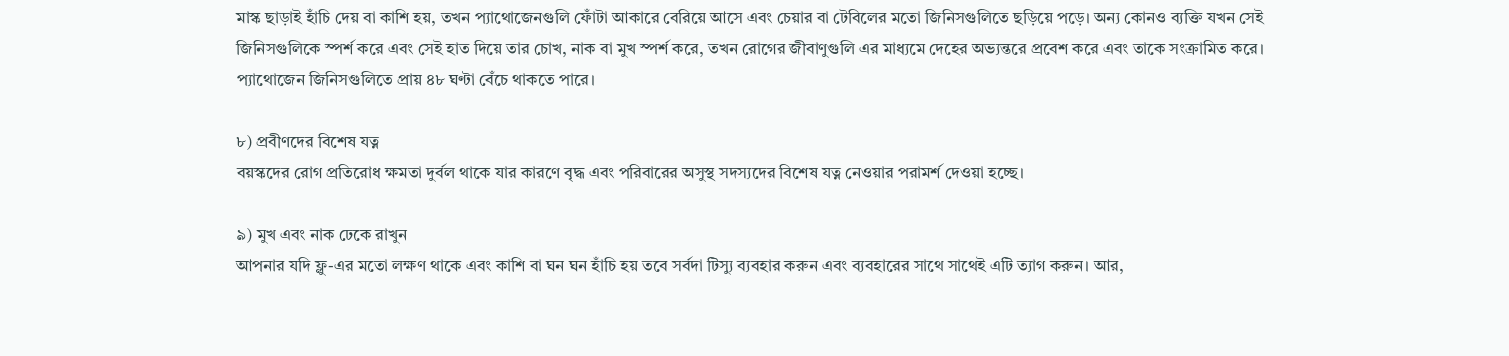মাস্ক ছাড়াই হাঁচি দেয় বা কাশি হয়, তখন প্যাথোজেনগুলি ফোঁটা আকারে বেরিয়ে আসে এবং চেয়ার বা টেবিলের মতো জিনিসগুলিতে ছড়িয়ে পড়ে। অন্য কোনও ব্যক্তি যখন সেই জিনিসগুলিকে স্পর্শ করে এবং সেই হাত দিয়ে তার চোখ, নাক বা মুখ স্পর্শ করে, তখন রোগের জীবাণুগুলি এর মাধ্যমে দেহের অভ্যন্তরে প্রবেশ করে এবং তাকে সংক্রামিত করে। প্যাথোজেন জিনিসগুলিতে প্রায় ৪৮ ঘণ্টা বেঁচে থাকতে পারে।

৮) প্রবীণদের বিশেষ যত্ন
বয়স্কদের রোগ প্রতিরোধ ক্ষমতা দুর্বল থাকে যার কারণে বৃদ্ধ এবং পরিবারের অসুস্থ সদস্যদের বিশেষ যত্ন নেওয়ার পরামর্শ দেওয়া হচ্ছে।

৯) মুখ এবং নাক ঢেকে রাখুন
আপনার যদি ফ্লু-এর মতো লক্ষণ থাকে এবং কাশি বা ঘন ঘন হাঁচি হয় তবে সর্বদা টিস্যু ব্যবহার করুন এবং ব্যবহারের সাথে সাথেই এটি ত্যাগ করুন। আর,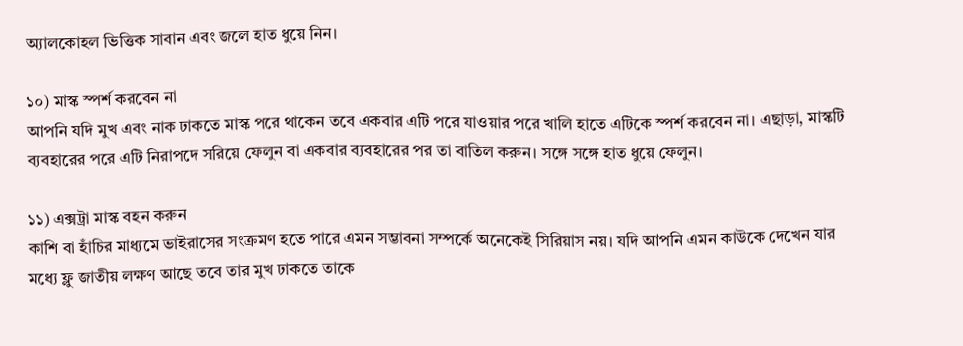অ্যালকোহল ভিত্তিক সাবান এবং জলে হাত ধুয়ে নিন।

১০) মাস্ক স্পর্শ করবেন না
আপনি যদি মুখ এবং নাক ঢাকতে মাস্ক পরে থাকেন তবে একবার এটি পরে যাওয়ার পরে খালি হাতে এটিকে স্পর্শ করবেন না। এছাড়া, মাস্কটি ব্যবহারের পরে এটি নিরাপদে সরিয়ে ফেলুন বা একবার ব্যবহারের পর তা বাতিল করুন। সঙ্গে সঙ্গে হাত ধুয়ে ফেলুন।

১১) এক্সট্রা মাস্ক বহন করুন
কাশি বা হাঁচির মাধ্যমে ভাইরাসের সংক্রমণ হতে পারে এমন সম্ভাবনা সম্পর্কে অনেকেই সিরিয়াস নয়। যদি আপনি এমন কাউকে দেখেন যার মধ্যে ফ্লু জাতীয় লক্ষণ আছে তবে তার মুখ ঢাকতে তাকে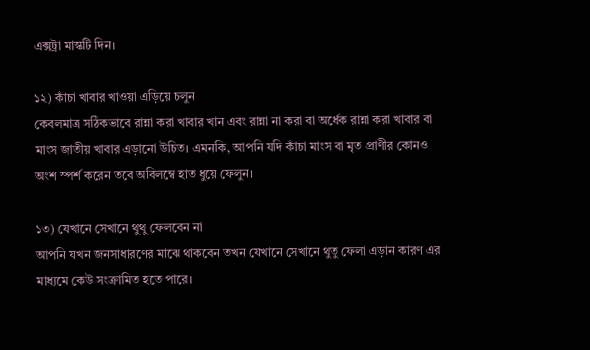এক্সট্রা মাস্কটি দিন।

১২) কাঁচা খাবার খাওয়া এড়িয়ে চলুন
কেবলমাত্র সঠিকভাবে রান্না করা খাবার খান এবং রান্না না করা বা অর্ধেক রান্না করা খাবার বা মাংস জাতীয় খাবার এড়ানো উচিত। এমনকি, আপনি যদি কাঁচা মাংস বা মৃত প্রাণীর কোনও অংশ স্পর্শ করেন তবে অবিলম্বে হাত ধুয়ে ফেলুন।

১৩) যেখানে সেখানে থুথু ফেলবেন না
আপনি যখন জনসাধারণের মাঝে থাকবেন তখন যেখানে সেখানে থুতু ফেলা এড়ান কারণ এর মাধ্যমে কেউ সংক্রামিত হতে পারে।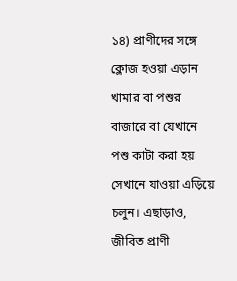১৪) প্রাণীদের সঙ্গে ক্লোজ হওয়া এড়ান
খামার বা পশুর বাজারে বা যেখানে পশু কাটা করা হয় সেখানে যাওয়া এড়িয়ে চলুন। এছাড়াও, জীবিত প্রাণী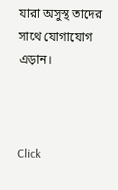যারা অসুস্থ তাদের সাথে যোগাযোগ এড়ান।



Click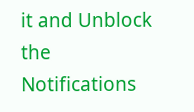it and Unblock the Notifications